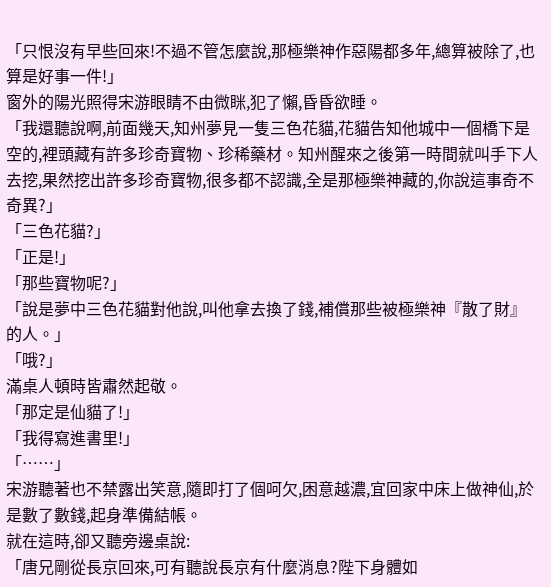「只恨沒有早些回來!不過不管怎麼說,那極樂神作惡陽都多年,總算被除了,也算是好事一件!」
窗外的陽光照得宋游眼睛不由微眯,犯了懶,昏昏欲睡。
「我還聽說啊,前面幾天,知州夢見一隻三色花貓,花貓告知他城中一個橋下是空的,裡頭藏有許多珍奇寶物、珍稀藥材。知州醒來之後第一時間就叫手下人去挖,果然挖出許多珍奇寶物,很多都不認識,全是那極樂神藏的,你說這事奇不奇異?」
「三色花貓?」
「正是!」
「那些寶物呢?」
「說是夢中三色花貓對他說,叫他拿去換了錢,補償那些被極樂神『散了財』的人。」
「哦?」
滿桌人頓時皆肅然起敬。
「那定是仙貓了!」
「我得寫進書里!」
「……」
宋游聽著也不禁露出笑意,隨即打了個呵欠,困意越濃,宜回家中床上做神仙,於是數了數錢,起身準備結帳。
就在這時,卻又聽旁邊桌說:
「唐兄剛從長京回來,可有聽說長京有什麼消息?陛下身體如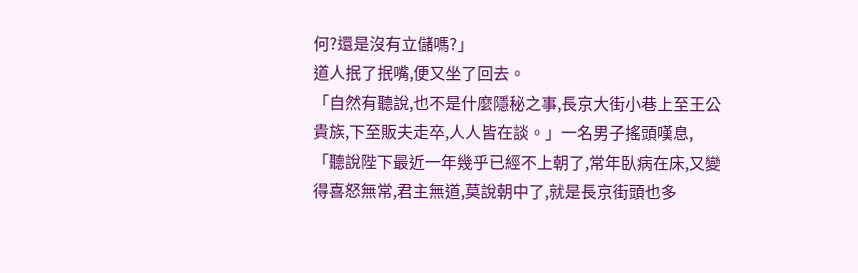何?還是沒有立儲嗎?」
道人抿了抿嘴,便又坐了回去。
「自然有聽說,也不是什麼隱秘之事,長京大街小巷上至王公貴族,下至販夫走卒,人人皆在談。」一名男子搖頭嘆息,「聽說陛下最近一年幾乎已經不上朝了,常年臥病在床,又變得喜怒無常,君主無道,莫說朝中了,就是長京街頭也多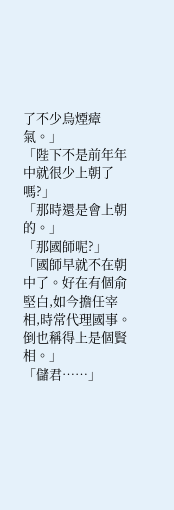了不少烏煙瘴氣。」
「陛下不是前年年中就很少上朝了嗎?」
「那時還是會上朝的。」
「那國師呢?」
「國師早就不在朝中了。好在有個俞堅白,如今擔任宰相,時常代理國事。倒也稱得上是個賢相。」
「儲君……」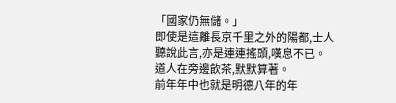「國家仍無儲。」
即使是這離長京千里之外的陽都,士人聽說此言,亦是連連搖頭,嘆息不已。
道人在旁邊飲茶,默默算著。
前年年中也就是明德八年的年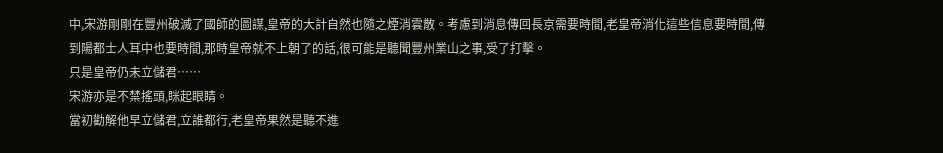中,宋游剛剛在豐州破滅了國師的圖謀,皇帝的大計自然也隨之煙消雲散。考慮到消息傳回長京需要時間,老皇帝消化這些信息要時間,傳到陽都士人耳中也要時間,那時皇帝就不上朝了的話,很可能是聽聞豐州業山之事,受了打擊。
只是皇帝仍未立儲君……
宋游亦是不禁搖頭,眯起眼睛。
當初勸解他早立儲君,立誰都行,老皇帝果然是聽不進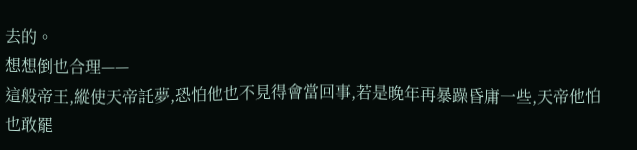去的。
想想倒也合理——
這般帝王,縱使天帝託夢,恐怕他也不見得會當回事,若是晚年再暴躁昏庸一些,天帝他怕也敢罷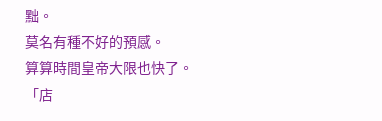黜。
莫名有種不好的預感。
算算時間皇帝大限也快了。
「店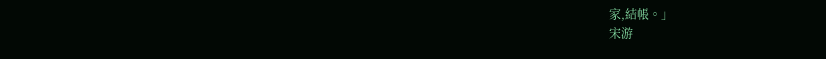家,結帳。」
宋游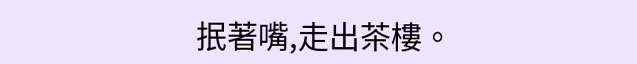抿著嘴,走出茶樓。